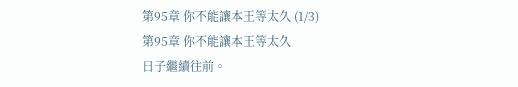第95章 你不能讓本王等太久 (1/3)
第95章 你不能讓本王等太久
日子繼續往前。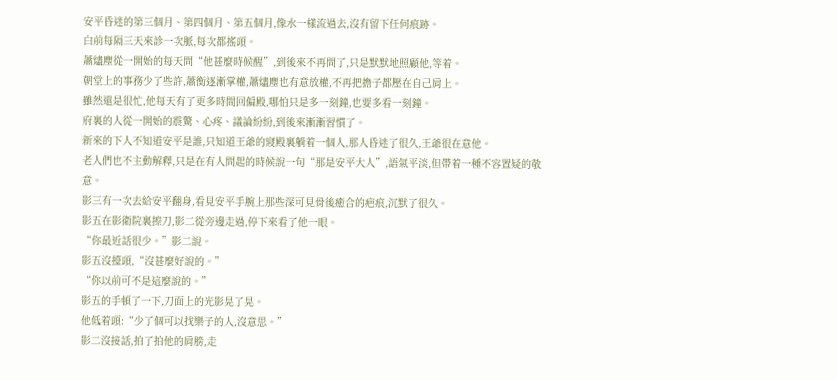安平昏迷的第三個月、第四個月、第五個月,像水一樣流過去,沒有留下任何痕跡。
白前每隔三天來診一次脈,每次都搖頭。
蕭燼塵從一開始的每天問“他甚麼時候醒”,到後來不再問了,只是默默地照顧他,等着。
朝堂上的事務少了些許,蕭衡逐漸掌權,蕭燼塵也有意放權,不再把擔子都壓在自己肩上。
雖然還是很忙,他每天有了更多時間回偏殿,哪怕只是多一刻鐘,也要多看一刻鐘。
府裏的人從一開始的震驚、心疼、議論紛紛,到後來漸漸習慣了。
新來的下人不知道安平是誰,只知道王爺的寢殿裏躺着一個人,那人昏迷了很久,王爺很在意他。
老人們也不主動解釋,只是在有人問起的時候說一句“那是安平大人”,語氣平淡,但帶着一種不容置疑的敬意。
影三有一次去給安平翻身,看見安平手腕上那些深可見骨後癒合的疤痕,沉默了很久。
影五在影衛院裏擦刀,影二從旁邊走過,停下來看了他一眼。
“你最近話很少。”影二說。
影五沒擡頭,“沒甚麼好說的。”
“你以前可不是這麼說的。”
影五的手頓了一下,刀面上的光影晃了晃。
他低着頭:“少了個可以找樂子的人,沒意思。”
影二沒接話,拍了拍他的肩膀,走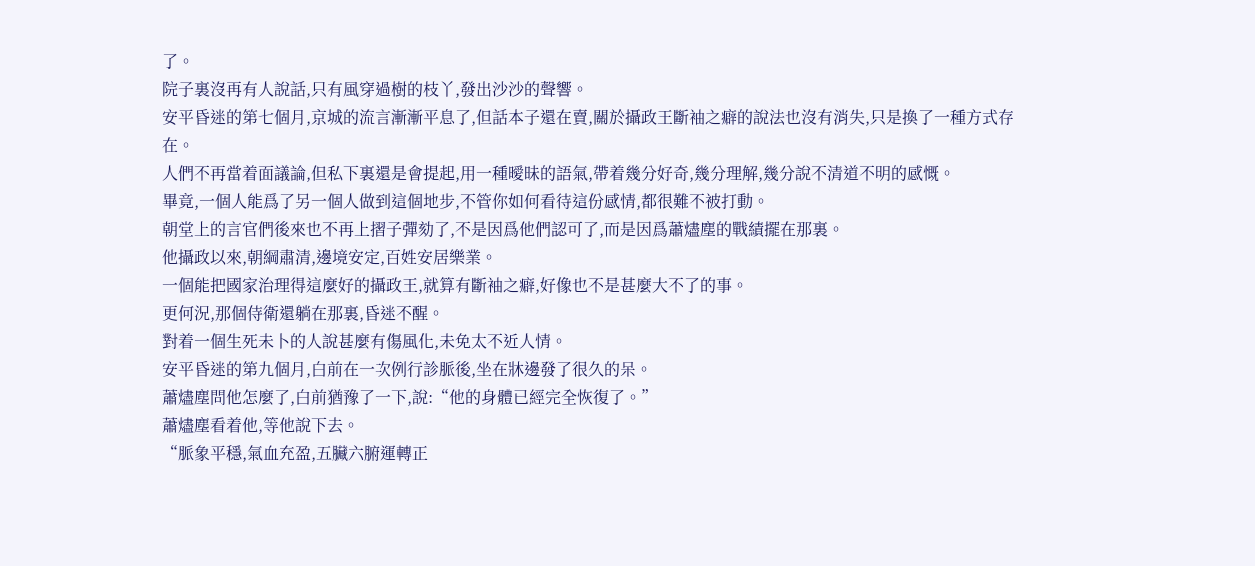了。
院子裏沒再有人說話,只有風穿過樹的枝丫,發出沙沙的聲響。
安平昏迷的第七個月,京城的流言漸漸平息了,但話本子還在賣,關於攝政王斷袖之癖的說法也沒有消失,只是換了一種方式存在。
人們不再當着面議論,但私下裏還是會提起,用一種曖昧的語氣,帶着幾分好奇,幾分理解,幾分說不清道不明的感慨。
畢竟,一個人能爲了另一個人做到這個地步,不管你如何看待這份感情,都很難不被打動。
朝堂上的言官們後來也不再上摺子彈劾了,不是因爲他們認可了,而是因爲蕭燼塵的戰績擺在那裏。
他攝政以來,朝綱肅清,邊境安定,百姓安居樂業。
一個能把國家治理得這麼好的攝政王,就算有斷袖之癖,好像也不是甚麼大不了的事。
更何況,那個侍衛還躺在那裏,昏迷不醒。
對着一個生死未卜的人說甚麼有傷風化,未免太不近人情。
安平昏迷的第九個月,白前在一次例行診脈後,坐在牀邊發了很久的呆。
蕭燼塵問他怎麼了,白前猶豫了一下,說:“他的身體已經完全恢復了。”
蕭燼塵看着他,等他說下去。
“脈象平穩,氣血充盈,五臟六腑運轉正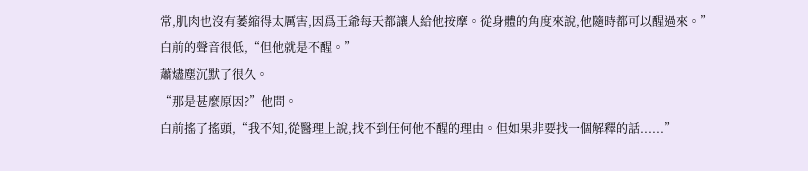常,肌肉也沒有萎縮得太厲害,因爲王爺每天都讓人給他按摩。從身體的角度來說,他隨時都可以醒過來。”
白前的聲音很低,“但他就是不醒。”
蕭燼塵沉默了很久。
“那是甚麼原因?”他問。
白前搖了搖頭,“我不知,從醫理上說,找不到任何他不醒的理由。但如果非要找一個解釋的話......”